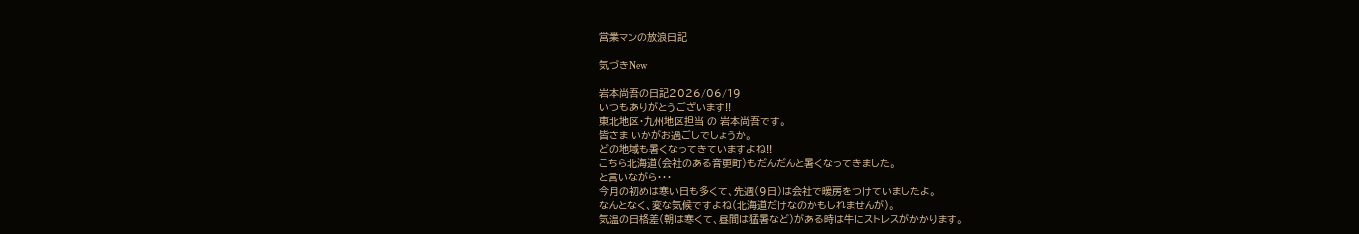営業マンの放浪日記

気づきNew

岩本尚吾の日記2026/06/19
いつもありがとうございます!!
東北地区・九州地区担当 の 岩本尚吾です。
皆さま いかがお過ごしでしょうか。
どの地域も暑くなってきていますよね!!
こちら北海道(会社のある音更町)もだんだんと暑くなってきました。
と言いながら・・・
今月の初めは寒い日も多くて、先週(9日)は会社で暖房をつけていましたよ。
なんとなく、変な気候ですよね(北海道だけなのかもしれませんが)。
気温の日格差(朝は寒くて、昼間は猛暑など)がある時は牛にストレスがかかります。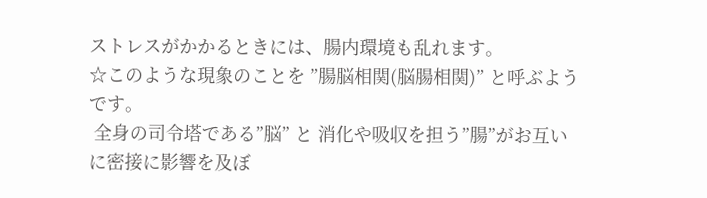ストレスがかかるときには、腸内環境も乱れます。
☆このような現象のことを ”腸脳相関(脳腸相関)” と呼ぶようです。
 全身の司令塔である”脳” と 消化や吸収を担う”腸”がお互いに密接に影響を及ぼ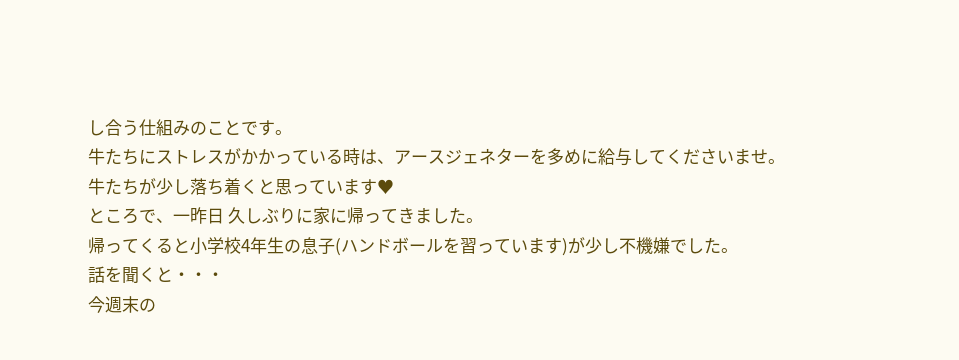し合う仕組みのことです。
牛たちにストレスがかかっている時は、アースジェネターを多めに給与してくださいませ。
牛たちが少し落ち着くと思っています♥
ところで、一昨日 久しぶりに家に帰ってきました。
帰ってくると小学校4年生の息子(ハンドボールを習っています)が少し不機嫌でした。
話を聞くと・・・
今週末の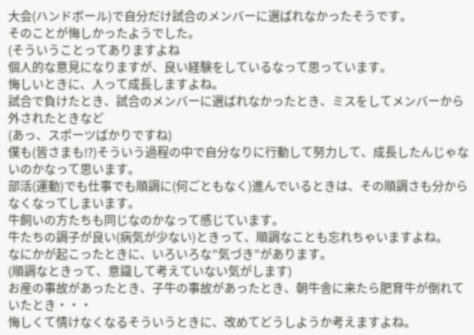大会(ハンドボール)で自分だけ試合のメンバーに選ばれなかったそうです。
そのことが悔しかったようでした。
(そういうことってありますよね
個人的な意見になりますが、良い経験をしているなって思っています。
悔しいときに、人って成長しますよね。
試合で負けたとき、試合のメンバーに選ばれなかったとき、ミスをしてメンバーから外されたときなど
(あっ、スポーツばかりですね)
僕も(皆さまも⁉)そういう過程の中で自分なりに行動して努力して、成長したんじゃないのかなって思います。
部活(運動)でも仕事でも順調に(何ごともなく)進んでいるときは、その順調さも分からなくなってしまいます。
牛飼いの方たちも同じなのかなって感じています。
牛たちの調子が良い(病気が少ない)ときって、順調なことも忘れちゃいますよね。
なにかが起こったときに、いろいろな”気づき”があります。
(順調なときって、意識して考えていない気がします)
お産の事故があったとき、子牛の事故があったとき、朝牛舎に来たら肥育牛が倒れていたとき・・・
悔しくて情けなくなるそういうときに、改めてどうしようか考えますよね。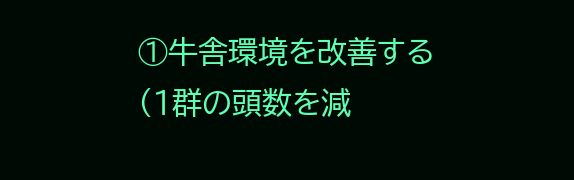①牛舎環境を改善する
(1群の頭数を減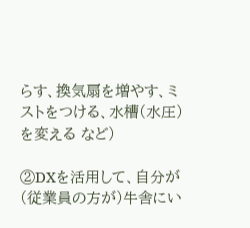らす、換気扇を増やす、ミストをつける、水槽(水圧)を変える など)

②DXを活用して、自分が(従業員の方が)牛舎にい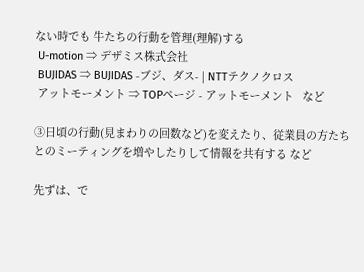ない時でも 牛たちの行動を管理(理解)する
 U-motion ⇒ デザミス株式会社
 BUJIDAS ⇒ BUJIDAS -ブジ、ダス- | NTTテクノクロス
 アットモーメント ⇒ TOPページ - アットモーメント   など

③日頃の行動(見まわりの回数など)を変えたり、従業員の方たちとのミーティングを増やしたりして情報を共有する など

先ずは、で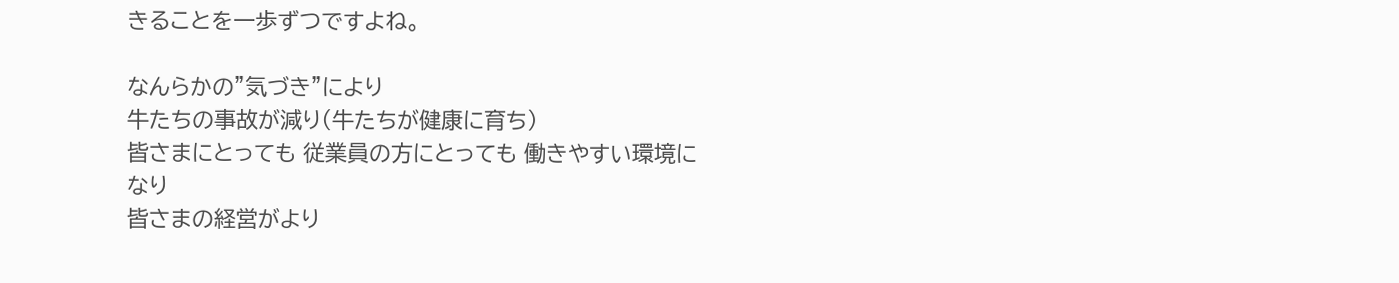きることを一歩ずつですよね。

なんらかの”気づき”により
牛たちの事故が減り(牛たちが健康に育ち)
皆さまにとっても 従業員の方にとっても 働きやすい環境になり
皆さまの経営がより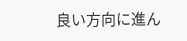良い方向に進ん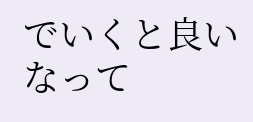でいくと良いなって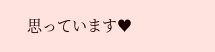思っています♥